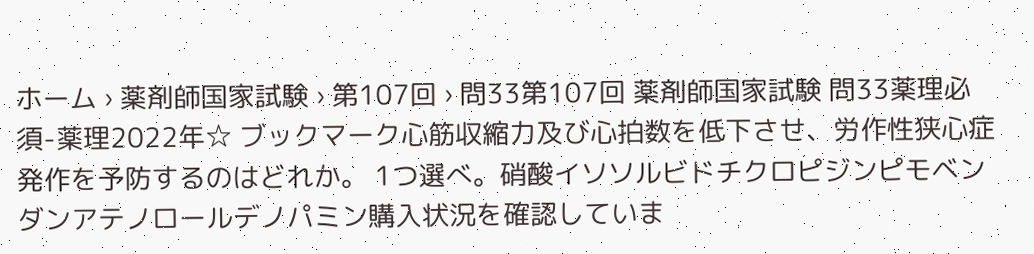ホーム › 薬剤師国家試験 › 第107回 › 問33第107回 薬剤師国家試験 問33薬理必須-薬理2022年☆ ブックマーク心筋収縮力及び心拍数を低下させ、労作性狭心症発作を予防するのはどれか。 1つ選べ。硝酸イソソルビドチクロピジンピモベンダンアテノロールデノパミン購入状況を確認していま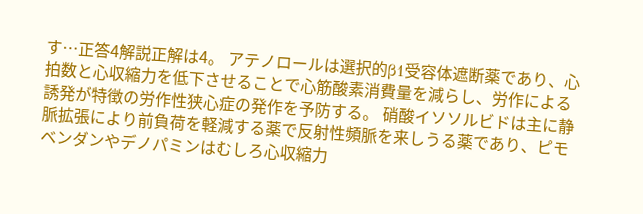す…正答4解説正解は4。 アテノロールは選択的β1受容体遮断薬であり、心拍数と心収縮力を低下させることで心筋酸素消費量を減らし、労作による誘発が特徴の労作性狭心症の発作を予防する。 硝酸イソソルビドは主に静脈拡張により前負荷を軽減する薬で反射性頻脈を来しうる薬であり、ピモベンダンやデノパミンはむしろ心収縮力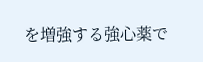を増強する強心薬で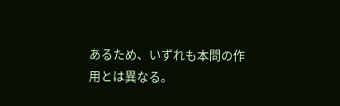あるため、いずれも本問の作用とは異なる。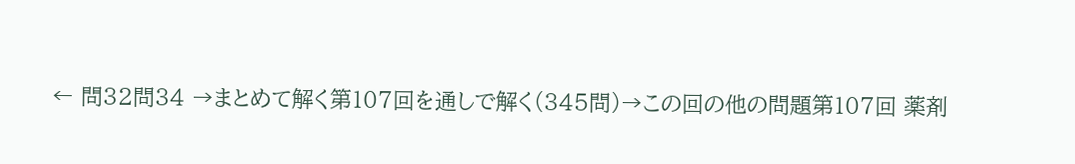← 問32問34 →まとめて解く第107回を通しで解く(345問)→この回の他の問題第107回 薬剤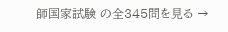師国家試験 の全345問を見る →